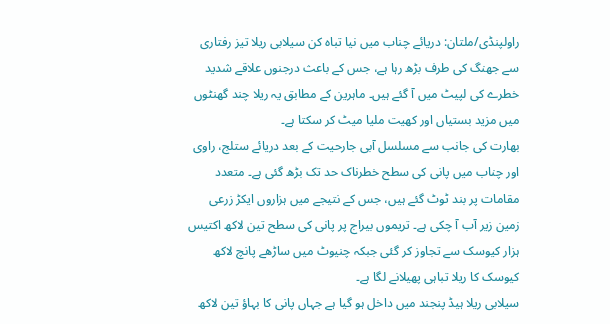راولپنڈی/ملتان: دریائے چناب میں نیا تباہ کن سیلابی ریلا تیز رفتاری سے جھنگ کی طرف بڑھ رہا ہے، جس کے باعث درجنوں علاقے شدید خطرے کی لپیٹ میں آ گئے ہیں۔ ماہرین کے مطابق یہ ریلا چند گھنٹوں میں مزید بستیاں اور کھیت ملیا میٹ کر سکتا ہے۔
بھارت کی جانب سے مسلسل آبی جارحیت کے بعد دریائے ستلج، راوی اور چناب میں پانی کی سطح خطرناک حد تک بڑھ گئی ہے۔ متعدد مقامات پر بند ٹوٹ گئے ہیں، جس کے نتیجے میں ہزاروں ایکڑ زرعی زمین زیر آب آ چکی ہے۔ تریموں بیراج پر پانی کی سطح تین لاکھ اکتیس ہزار کیوسک سے تجاوز کر گئی جبکہ چنیوٹ میں ساڑھے پانچ لاکھ کیوسک کا ریلا تباہی پھیلانے لگا ہے۔
سیلابی ریلا ہیڈ پنجند میں داخل ہو گیا ہے جہاں پانی کا بہاؤ تین لاکھ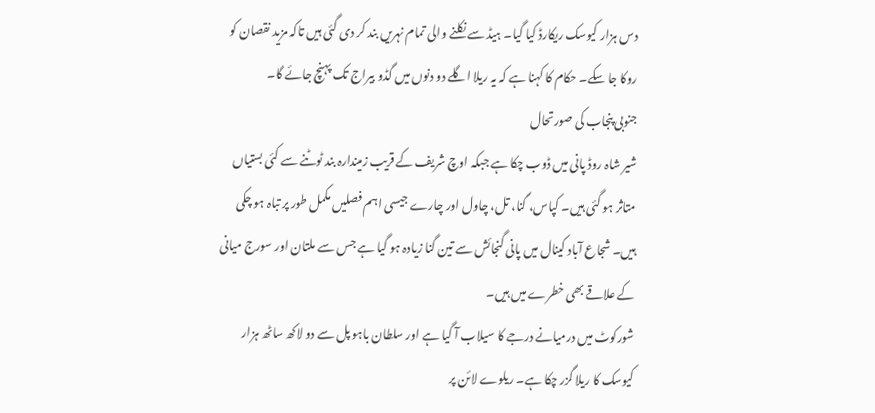دس ہزار کیوسک ریکارڈ کیا گیا۔ ہیڈ سے نکلنے والی تمام نہریں بند کر دی گئی ہیں تاکہ مزید نقصان کو روکا جا سکے۔ حکام کا کہنا ہے کہ یہ ریلا اگلے دو دنوں میں گڈو بیراج تک پہنچ جائے گا۔
جنوبی پنجاب کی صورتحال
شیر شاہ روڈ پانی میں ڈوب چکا ہے جبکہ اوچ شریف کے قریب زمیندارہ بند ٹوٹنے سے کئی بستیاں متاثر ہو گئی ہیں۔ کپاس، گنا، تل، چاول اور چارے جیسی اہم فصلیں مکمل طور پر تباہ ہو چکی ہیں۔ شجاع آباد کینال میں پانی گنجائش سے تین گنا زیادہ ہو گیا ہے جس سے ملتان اور سورج میانی کے علاقے بھی خطرے میں ہیں۔
شورکوٹ میں درمیانے درجے کا سیلاب آ گیا ہے اور سلطان باہو پل سے دو لاکھ ساٹھ ہزار کیوسک کا ریلا گزر چکا ہے۔ ریلوے لائن پر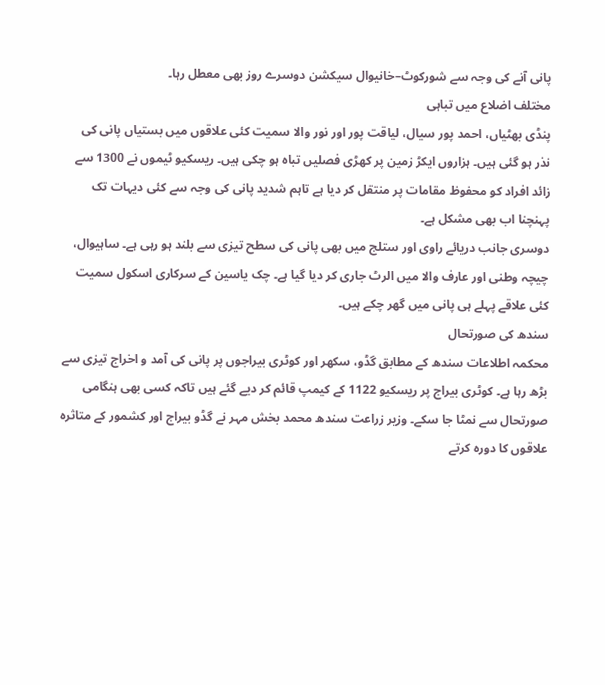پانی آنے کی وجہ سے شورکوٹ–خانیوال سیکشن دوسرے روز بھی معطل رہا۔
مختلف اضلاع میں تباہی
پنڈی بھٹیاں، احمد پور سیال، لیاقت پور اور نور والا سمیت کئی علاقوں میں بستیاں پانی کی نذر ہو گئی ہیں۔ ہزاروں ایکڑ زمین پر کھڑی فصلیں تباہ ہو چکی ہیں۔ ریسکیو ٹیموں نے 1300 سے زائد افراد کو محفوظ مقامات پر منتقل کر دیا ہے تاہم شدید پانی کی وجہ سے کئی دیہات تک پہنچنا اب بھی مشکل ہے۔
دوسری جانب دریائے راوی اور ستلج میں بھی پانی کی سطح تیزی سے بلند ہو رہی ہے۔ ساہیوال، چیچہ وطنی اور عارف والا میں الرٹ جاری کر دیا گیا ہے۔ چک یاسین کے سرکاری اسکول سمیت کئی علاقے پہلے ہی پانی میں گھر چکے ہیں۔
سندھ کی صورتحال
محکمہ اطلاعات سندھ کے مطابق گڈو، سکھر اور کوٹری بیراجوں پر پانی کی آمد و اخراج تیزی سے بڑھ رہا ہے۔ کوٹری بیراج پر ریسکیو 1122 کے کیمپ قائم کر دیے گئے ہیں تاکہ کسی بھی ہنگامی صورتحال سے نمٹا جا سکے۔ وزیر زراعت سندھ محمد بخش مہر نے گڈو بیراج اور کشمور کے متاثرہ علاقوں کا دورہ کرتے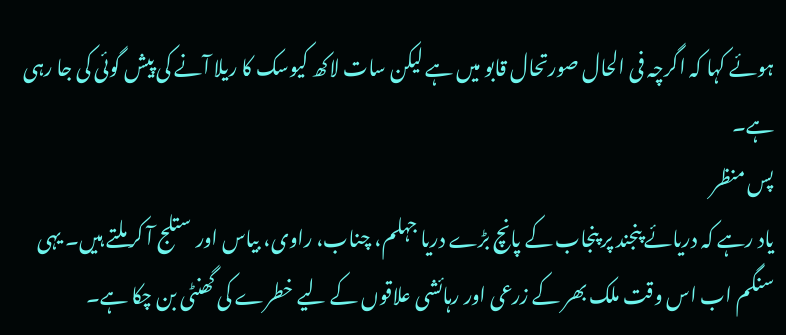ہوئے کہا کہ اگرچہ فی الحال صورتحال قابو میں ہے لیکن سات لاکھ کیوسک کا ریلا آنے کی پیش گوئی کی جا رہی ہے۔
پس منظر
یاد رہے کہ دریائے پنجند پر پنجاب کے پانچ بڑے دریا جہلم، چناب، راوی، بیاس اور ستلج آ کر ملتے ہیں۔ یہی سنگم اب اس وقت ملک بھر کے زرعی اور رہائشی علاقوں کے لیے خطرے کی گھنٹی بن چکا ہے۔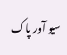سیو آور پاک